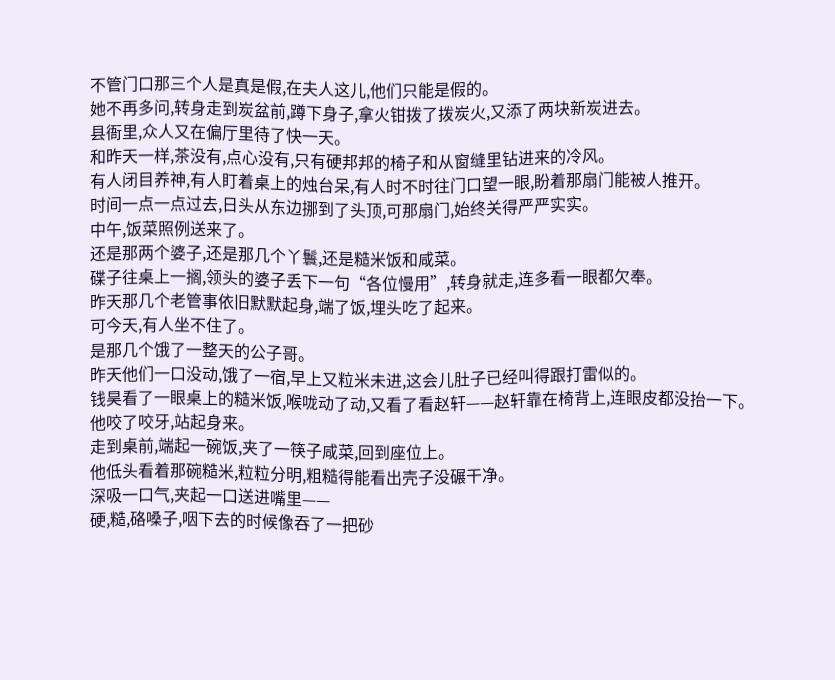不管门口那三个人是真是假,在夫人这儿,他们只能是假的。
她不再多问,转身走到炭盆前,蹲下身子,拿火钳拨了拨炭火,又添了两块新炭进去。
县衙里,众人又在偏厅里待了快一天。
和昨天一样,茶没有,点心没有,只有硬邦邦的椅子和从窗缝里钻进来的冷风。
有人闭目养神,有人盯着桌上的烛台呆,有人时不时往门口望一眼,盼着那扇门能被人推开。
时间一点一点过去,日头从东边挪到了头顶,可那扇门,始终关得严严实实。
中午,饭菜照例送来了。
还是那两个婆子,还是那几个丫鬟,还是糙米饭和咸菜。
碟子往桌上一搁,领头的婆子丢下一句“各位慢用”,转身就走,连多看一眼都欠奉。
昨天那几个老管事依旧默默起身,端了饭,埋头吃了起来。
可今天,有人坐不住了。
是那几个饿了一整天的公子哥。
昨天他们一口没动,饿了一宿,早上又粒米未进,这会儿肚子已经叫得跟打雷似的。
钱昊看了一眼桌上的糙米饭,喉咙动了动,又看了看赵轩——赵轩靠在椅背上,连眼皮都没抬一下。
他咬了咬牙,站起身来。
走到桌前,端起一碗饭,夹了一筷子咸菜,回到座位上。
他低头看着那碗糙米,粒粒分明,粗糙得能看出壳子没碾干净。
深吸一口气,夹起一口送进嘴里——
硬,糙,硌嗓子,咽下去的时候像吞了一把砂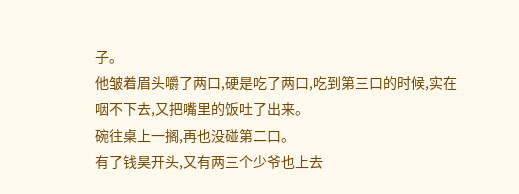子。
他皱着眉头嚼了两口,硬是吃了两口,吃到第三口的时候,实在咽不下去,又把嘴里的饭吐了出来。
碗往桌上一搁,再也没碰第二口。
有了钱昊开头,又有两三个少爷也上去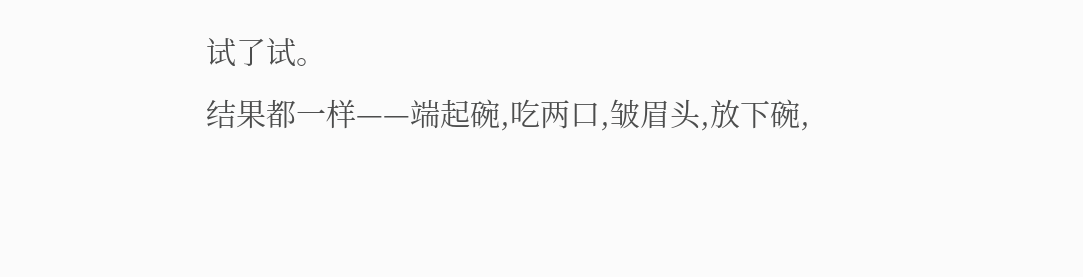试了试。
结果都一样——端起碗,吃两口,皱眉头,放下碗,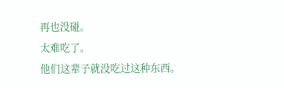再也没碰。
太难吃了。
他们这辈子就没吃过这种东西。